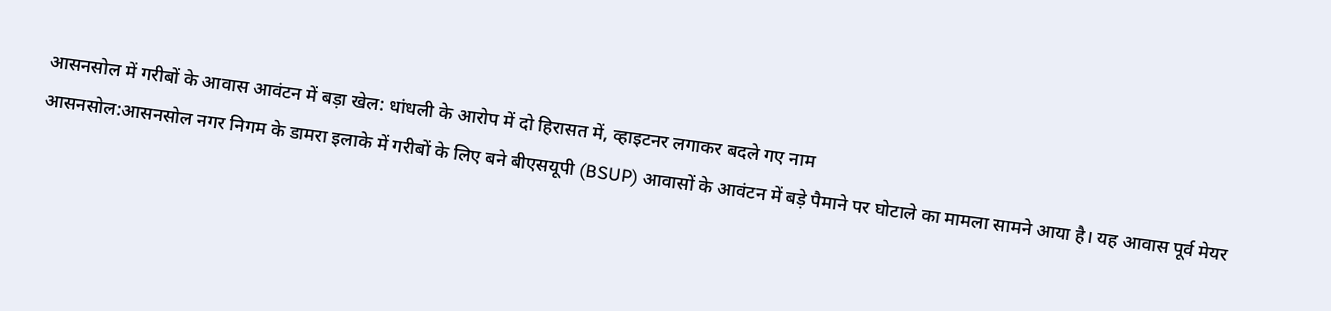आसनसोल में गरीबों के आवास आवंटन में बड़ा खेल: धांधली के आरोप में दो हिरासत में, व्हाइटनर लगाकर बदले गए नाम
आसनसोल:आसनसोल नगर निगम के डामरा इलाके में गरीबों के लिए बने बीएसयूपी (BSUP) आवासों के आवंटन में बड़े पैमाने पर घोटाले का मामला सामने आया है। यह आवास पूर्व मेयर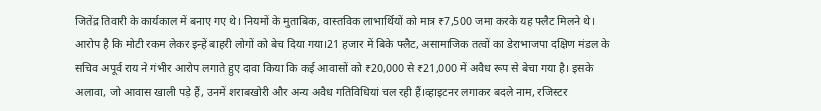जितेंद्र तिवारी के कार्यकाल में बनाए गए थे। नियमों के मुताबिक, वास्तविक लाभार्थियों को मात्र ₹7,500 जमा करके यह फ्लैट मिलने थे। आरोप है कि मोटी रकम लेकर इन्हें बाहरी लोगों को बेच दिया गया।21 हजार में बिके फ्लैट, असामाजिक तत्वों का डेराभाजपा दक्षिण मंडल के सचिव अपूर्व राय ने गंभीर आरोप लगाते हुए दावा किया कि कई आवासों को ₹20,000 से ₹21,000 में अवैध रूप से बेचा गया है। इसके अलावा, जो आवास खाली पड़े हैं, उनमें शराबखोरी और अन्य अवैध गतिविधियां चल रही हैं।व्हाइटनर लगाकर बदले नाम, रजिस्टर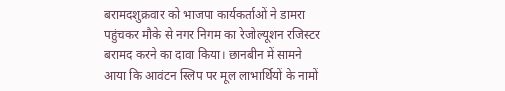बरामदशुक्रवार को भाजपा कार्यकर्ताओं ने डामरा पहुंचकर मौके से नगर निगम का रेजोल्यूशन रजिस्टर बरामद करने का दावा किया। छानबीन में सामने आया कि आवंटन स्लिप पर मूल लाभार्थियों के नामों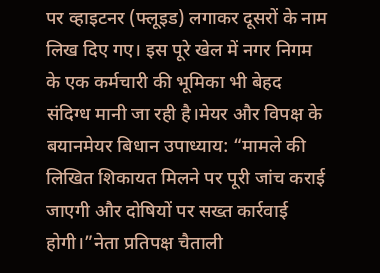पर व्हाइटनर (फ्लूइड) लगाकर दूसरों के नाम लिख दिए गए। इस पूरे खेल में नगर निगम के एक कर्मचारी की भूमिका भी बेहद संदिग्ध मानी जा रही है।मेयर और विपक्ष के बयानमेयर बिधान उपाध्याय: “मामले की लिखित शिकायत मिलने पर पूरी जांच कराई जाएगी और दोषियों पर सख्त कार्रवाई होगी।”नेता प्रतिपक्ष चैताली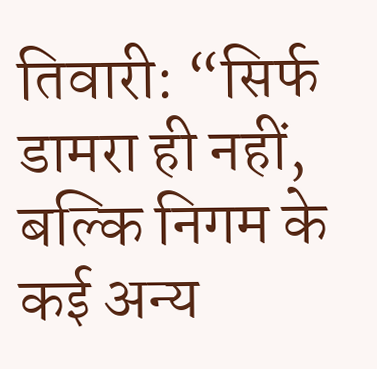तिवारी: “सिर्फ डामरा ही नहीं, बल्कि निगम के कई अन्य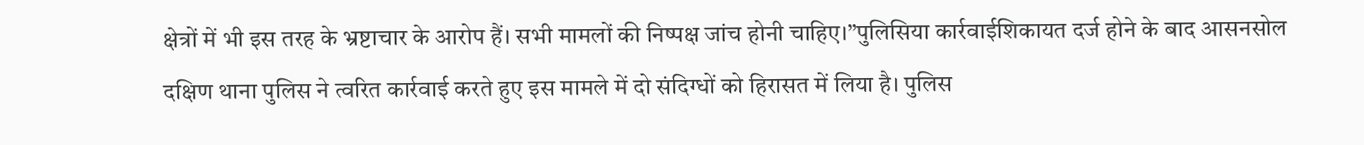क्षेत्रों में भी इस तरह के भ्रष्टाचार के आरोप हैं। सभी मामलों की निष्पक्ष जांच होनी चाहिए।”पुलिसिया कार्रवाईशिकायत दर्ज होने के बाद आसनसोल दक्षिण थाना पुलिस ने त्वरित कार्रवाई करते हुए इस मामले में दो संदिग्धों को हिरासत में लिया है। पुलिस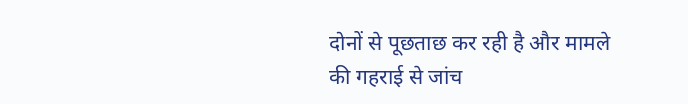दोनों से पूछताछ कर रही है और मामले की गहराई से जांच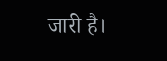जारी है।